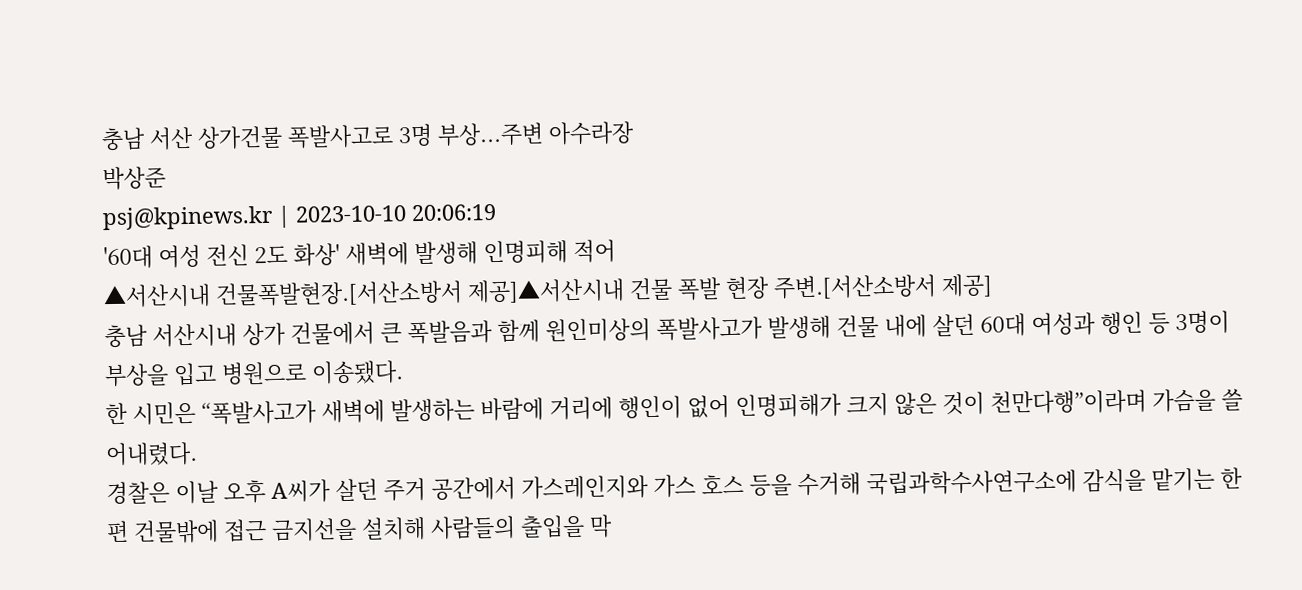충남 서산 상가건물 폭발사고로 3명 부상...주변 아수라장
박상준
psj@kpinews.kr | 2023-10-10 20:06:19
'60대 여성 전신 2도 화상' 새벽에 발생해 인명피해 적어
▲서산시내 건물폭발현장.[서산소방서 제공]▲서산시내 건물 폭발 현장 주변.[서산소방서 제공]
충남 서산시내 상가 건물에서 큰 폭발음과 함께 원인미상의 폭발사고가 발생해 건물 내에 살던 60대 여성과 행인 등 3명이 부상을 입고 병원으로 이송됐다.
한 시민은 “폭발사고가 새벽에 발생하는 바람에 거리에 행인이 없어 인명피해가 크지 않은 것이 천만다행”이라며 가슴을 쓸어내렸다.
경찰은 이날 오후 A씨가 살던 주거 공간에서 가스레인지와 가스 호스 등을 수거해 국립과학수사연구소에 감식을 맡기는 한편 건물밖에 접근 금지선을 설치해 사람들의 출입을 막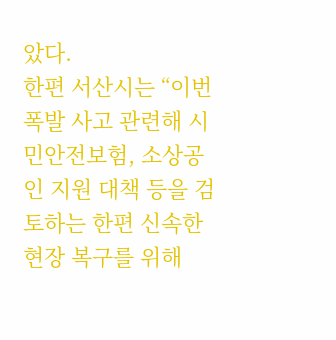았다.
한편 서산시는 “이번 폭발 사고 관련해 시민안전보험, 소상공인 지원 대책 등을 검토하는 한편 신속한 현장 복구를 위해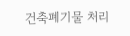건축폐기물 처리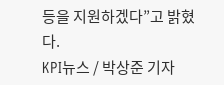등을 지원하겠다”고 밝혔다.
KPI뉴스 / 박상준 기자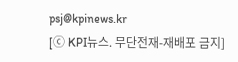psj@kpinews.kr
[ⓒ KPI뉴스. 무단전재-재배포 금지]